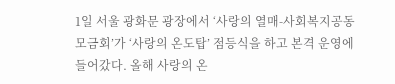1일 서울 광화문 광장에서 ‘사랑의 열매-사회복지공동모금회’가 ‘사랑의 온도탑’ 점등식을 하고 본격 운영에 들어갔다. 올해 사랑의 온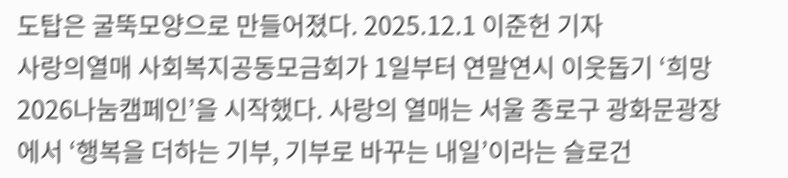도탑은 굴뚝모양으로 만들어졌다. 2025.12.1 이준헌 기자
사랑의열매 사회복지공동모금회가 1일부터 연말연시 이웃돕기 ‘희망2026나눔캠페인’을 시작했다. 사랑의 열매는 서울 종로구 광화문광장에서 ‘행복을 더하는 기부, 기부로 바꾸는 내일’이라는 슬로건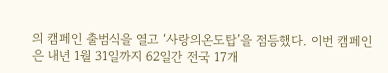의 캠페인 출범식을 열고 ‘사랑의온도탑’을 점등했다. 이번 캠페인은 내년 1월 31일까지 62일간 전국 17개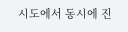시도에서 동시에 진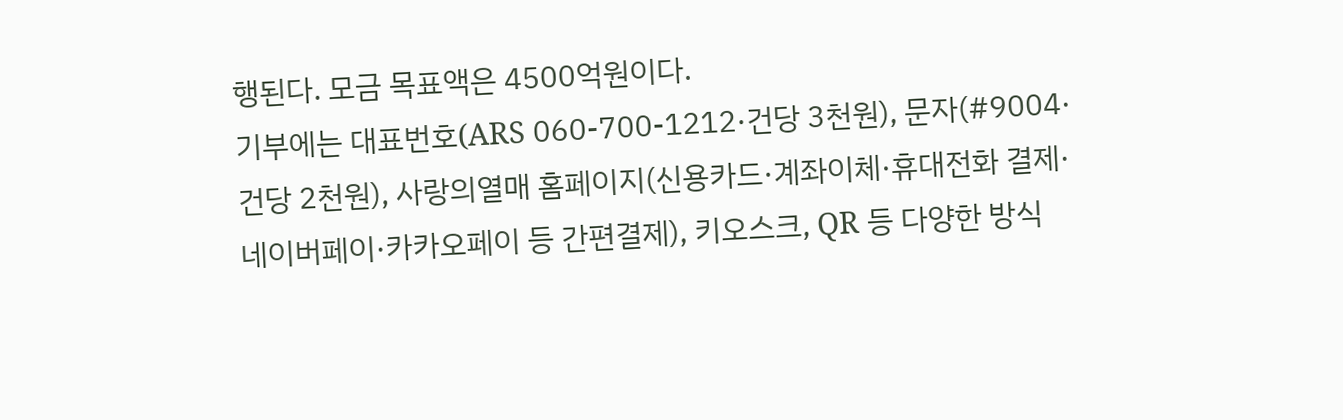행된다. 모금 목표액은 4500억원이다.
기부에는 대표번호(ARS 060-700-1212·건당 3천원), 문자(#9004·건당 2천원), 사랑의열매 홈페이지(신용카드·계좌이체·휴대전화 결제·네이버페이·카카오페이 등 간편결제), 키오스크, QR 등 다양한 방식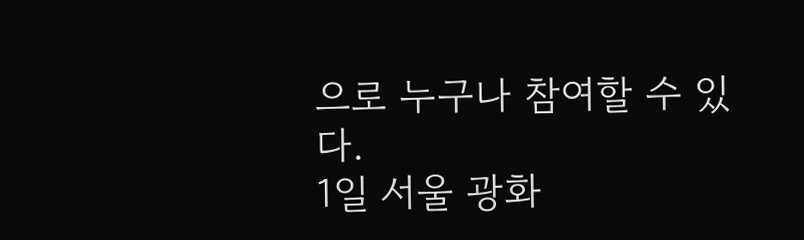으로 누구나 참여할 수 있다.
1일 서울 광화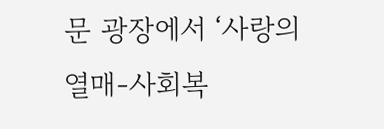문 광장에서 ‘사랑의 열매-사회복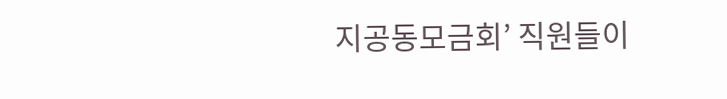지공동모금회’ 직원들이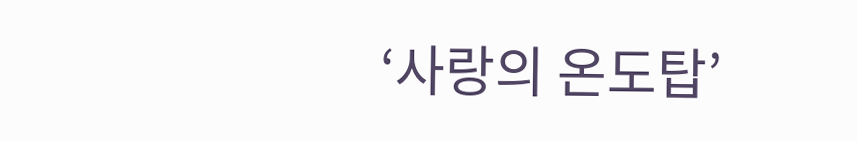‘사랑의 온도탑’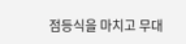점등식을 마치고 무대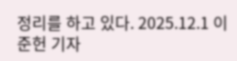정리를 하고 있다. 2025.12.1 이준헌 기자